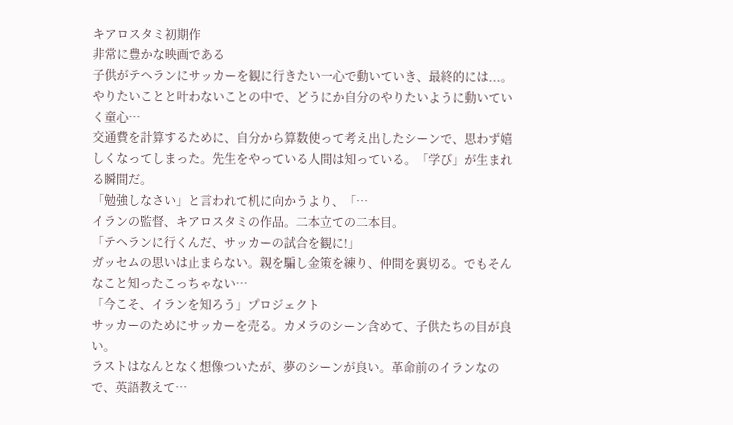キアロスタミ初期作
非常に豊かな映画である
子供がテヘランにサッカーを観に行きたい一心で動いていき、最終的には...。
やりたいことと叶わないことの中で、どうにか自分のやりたいように動いていく童心…
交通費を計算するために、自分から算数使って考え出したシーンで、思わず嬉しくなってしまった。先生をやっている人間は知っている。「学び」が生まれる瞬間だ。
「勉強しなさい」と言われて机に向かうより、「…
イランの監督、キアロスタミの作品。二本立ての二本目。
「テヘランに行くんだ、サッカーの試合を観に!」
ガッセムの思いは止まらない。親を騙し金策を練り、仲間を裏切る。でもそんなこと知ったこっちゃない…
「今こそ、イランを知ろう」プロジェクト
サッカーのためにサッカーを売る。カメラのシーン含めて、子供たちの目が良い。
ラストはなんとなく想像ついたが、夢のシーンが良い。革命前のイランなので、英語教えて…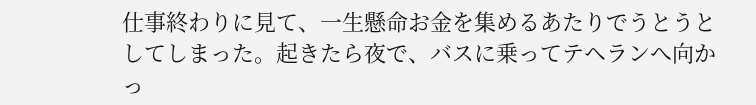仕事終わりに見て、一生懸命お金を集めるあたりでうとうとしてしまった。起きたら夜で、バスに乗ってテヘランへ向かっ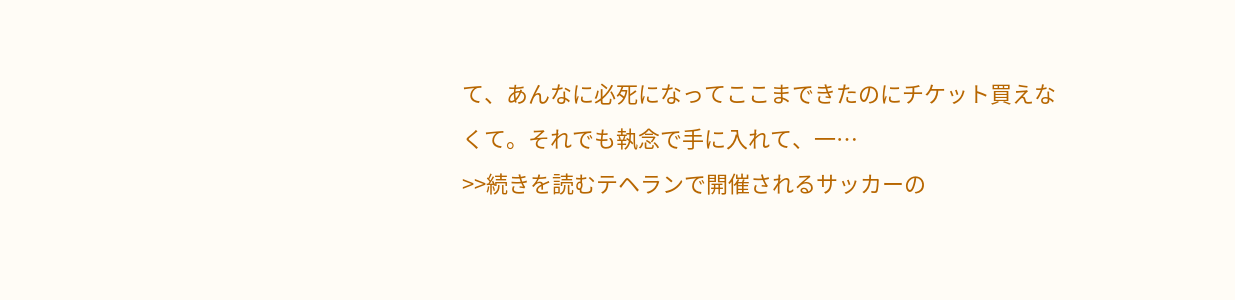て、あんなに必死になってここまできたのにチケット買えなくて。それでも執念で手に入れて、一…
>>続きを読むテヘランで開催されるサッカーの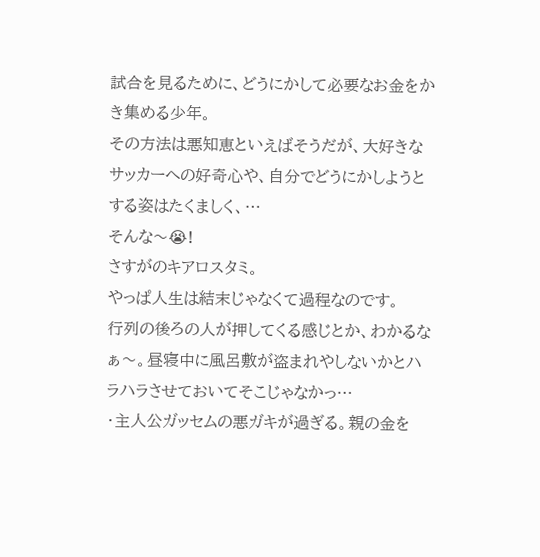試合を見るために、どうにかして必要なお金をかき集める少年。
その方法は悪知恵といえばそうだが、大好きなサッカーへの好奇心や、自分でどうにかしようとする姿はたくましく、…
そんな〜😭!
さすがのキアロスタミ。
やっぱ人生は結末じゃなくて過程なのです。
行列の後ろの人が押してくる感じとか、わかるなぁ〜。昼寝中に風呂敷が盗まれやしないかとハラハラさせておいてそこじゃなかっ…
・主人公ガッセムの悪ガキが過ぎる。親の金を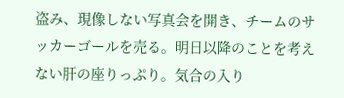盗み、現像しない写真会を開き、チームのサッカーゴールを売る。明日以降のことを考えない肝の座りっぷり。気合の入り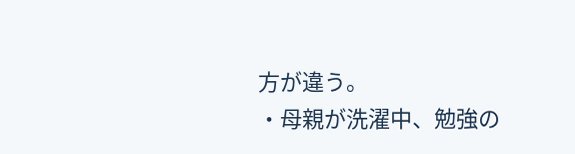方が違う。
・母親が洗濯中、勉強の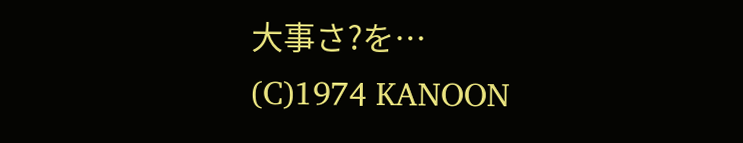大事さ?を…
(C)1974 KANOON